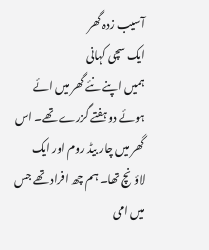آسیب زدہ گھر
ایک سچی کہانی
ہمیں اپنے نئے گھر میں ائے ہوئے دو ہفتے گزرے تھے۔ اس گھر میں چار بیڈ روم اور ایک لاؤنچ تھا۔ ہم چھ افراد تھے جس میں امی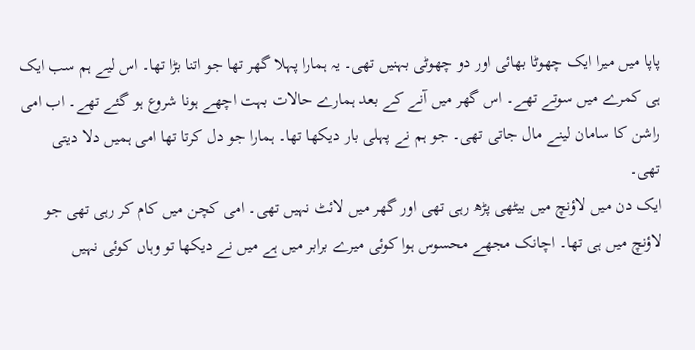پاپا میں میرا ایک چھوٹا بھائی اور دو چھوٹی بہنیں تھی۔ یہ ہمارا پہلا گھر تھا جو اتنا بڑا تھا۔ اس لیے ہم سب ایک ہی کمرے میں سوتے تھے۔ اس گھر میں آنے کے بعد ہمارے حالات بہت اچھے ہونا شروع ہو گئے تھے۔ اب امی راشن کا سامان لینے مال جاتی تھی۔ جو ہم نے پہلی بار دیکھا تھا۔ ہمارا جو دل کرتا تھا امی ہمیں دلا دیتی تھی۔
ایک دن میں لاؤنچ میں بیٹھی پڑھ رہی تھی اور گھر میں لائٹ نہیں تھی۔ امی کچن میں کام کر رہی تھی جو لاؤنچ میں ہی تھا۔ اچانک مجھے محسوس ہوا کوئی میرے برابر میں ہے میں نے دیکھا تو وہاں کوئی نہیں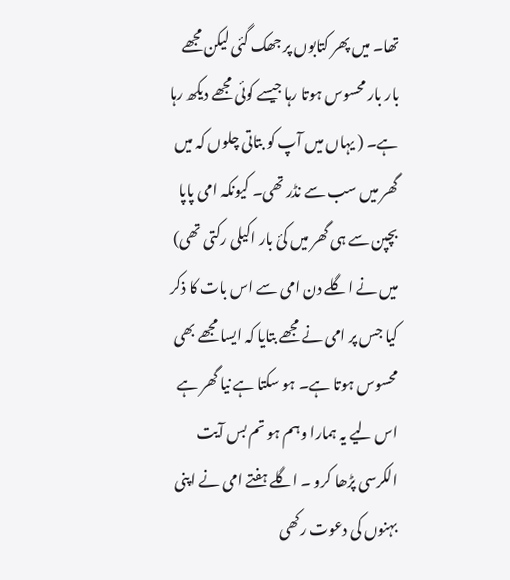تھا۔ میں پھر کتابوں پر جھک گئی لیکن مجھے بار بار محسوس ہوتا رہا جیسے کوئی مجھے دیکھ رہا ہے۔ ( یہاں میں آپ کو بتاتی چلوں کہ میں گھر میں سب سے نڈر تھی۔ کیونکہ امی پاپا بچپن سے ہی گھر میں کئ بار اکیلی رکتی تھی) میں نے اگلے دن امی سے اس بات کا ذکر کیا جس پر امی نے مجھے بتایا کہ ایسا مجھے بھی محسوس ہوتا ہے۔ ہو سکتا ہے نیا گھر ہے اس لیے یہ ہمارا وہم ہو تم بس آیت الکرسی پڑھا کرو ۔ اگلے ہفتے امی نے اپنی بہنوں کی دعوت رکھی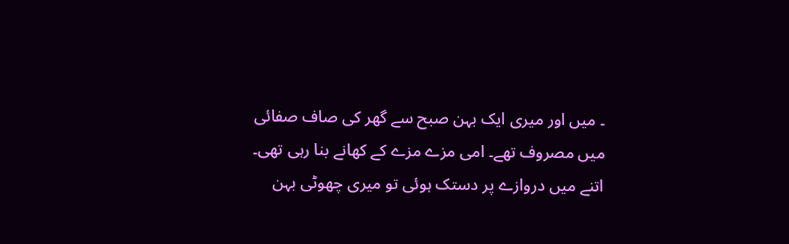۔ میں اور میری ایک بہن صبح سے گھر کی صاف صفائی میں مصروف تھے۔ امی مزے مزے کے کھانے بنا رہی تھی۔ اتنے میں دروازے پر دستک ہوئی تو میری چھوٹی بہن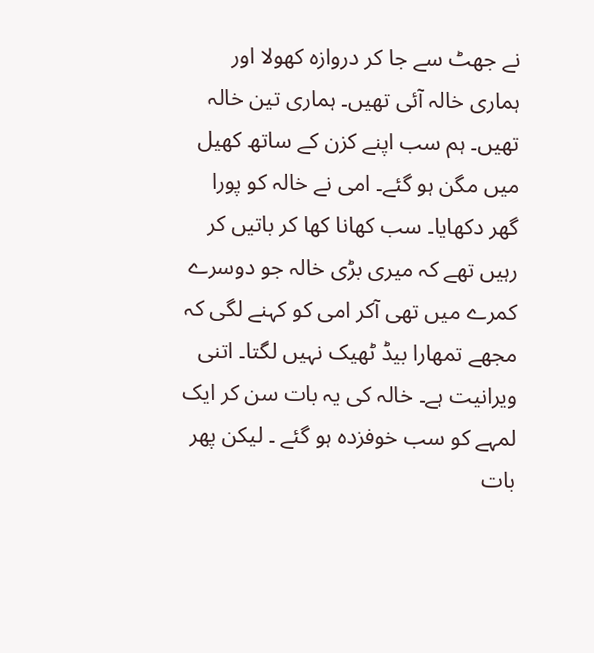نے جھٹ سے جا کر دروازہ کھولا اور ہماری خالہ آئی تھیں۔ ہماری تین خالہ تھیں۔ ہم سب اپنے کزن کے ساتھ کھیل میں مگن ہو گئے۔ امی نے خالہ کو پورا گھر دکھایا۔ سب کھانا کھا کر باتیں کر رہیں تھے کہ میری بڑی خالہ جو دوسرے کمرے میں تھی آکر امی کو کہنے لگی کہ مجھے تمھارا بیڈ ٹھیک نہیں لگتا۔ اتنی ویرانیت ہے۔ خالہ کی یہ بات سن کر ایک لمہے کو سب خوفزدہ ہو گئے ۔ لیکن پھر بات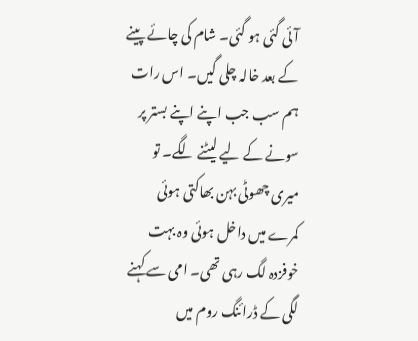آئی گئی ہو گئی۔ شام کی چائے پینے کے بعد خالہ چلی گیں۔ اس رات ہم سب جب اپنے اپنے بستر پر سونے کے لیے لیٹنے لگے۔ تو میری چھوٹی بہن بھاکتی ہوئی کمرے میں داخل ہوئی وہ بہت خوفزدہ لگ رہی تھی۔ امی سے کہنے لگی کے ڈرائنگ روم میں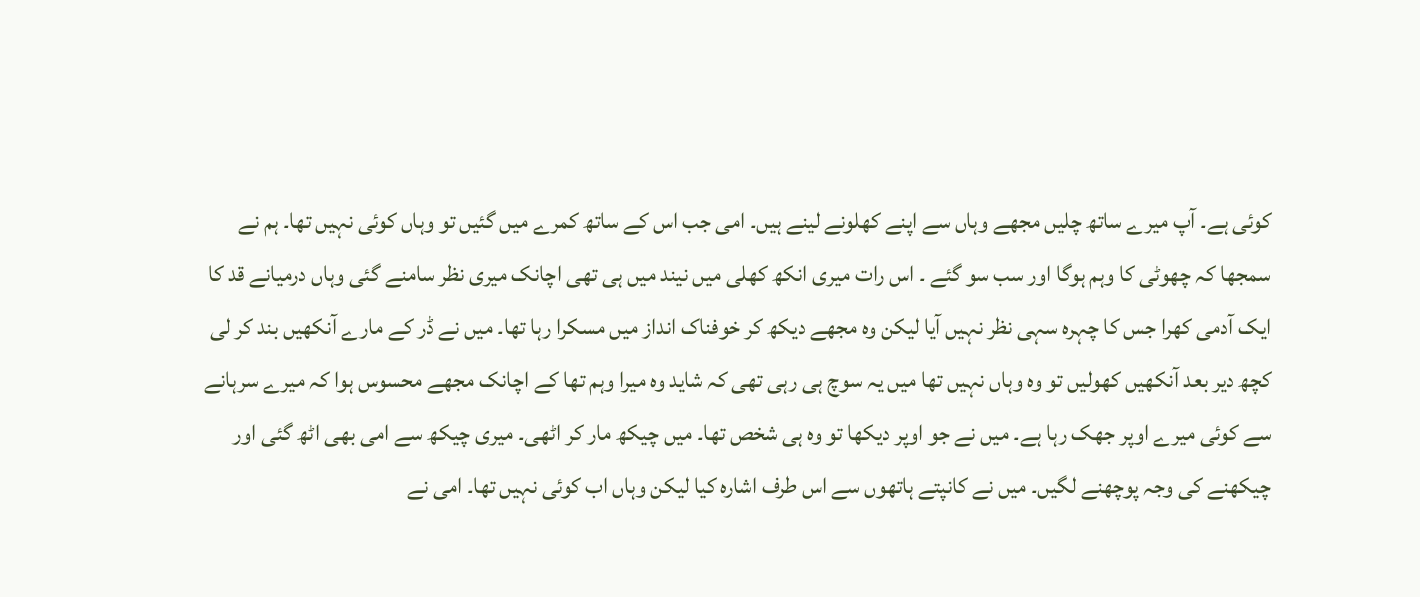کوئی ہے۔ آپ میرے ساتھ چلیں مجھے وہاں سے اپنے کھلونے لینے ہیں۔ امی جب اس کے ساتھ کمرے میں گئیں تو وہاں کوئی نہیں تھا۔ ہم نے سمجھا کہ چھوٹی کا وہم ہوگا اور سب سو گئے ۔ اس رات میری انکھ کھلی میں نیند میں ہی تھی اچانک میری نظر سامنے گئی وہاں درمیانے قد کا ایک آدمی کھرا جس کا چہرہ سہی نظر نہیں آیا لیکن وہ مجھے دیکھ کر خوفناک انداز میں مسکرا رہا تھا۔ میں نے ڈر کے مارے آنکھیں بند کر لی کچھ دیر بعد آنکھیں کھولیں تو وہ وہاں نہیں تھا میں یہ سوچ ہی رہی تھی کہ شاید وہ میرا وہم تھا کے اچانک مجھے محسوس ہوا کہ میرے سرہانے سے کوئی میرے اوپر جھک رہا ہے۔ میں نے جو اوپر دیکھا تو وہ ہی شخص تھا۔ میں چیکھ مار کر اٹھی۔ میری چیکھ سے امی بھی اٹھ گئی اور چیکھنے کی وجہ پوچھنے لگیں۔ میں نے کانپتے ہاتھوں سے اس طرف اشارہ کیا لیکن وہاں اب کوئی نہیں تھا۔ امی نے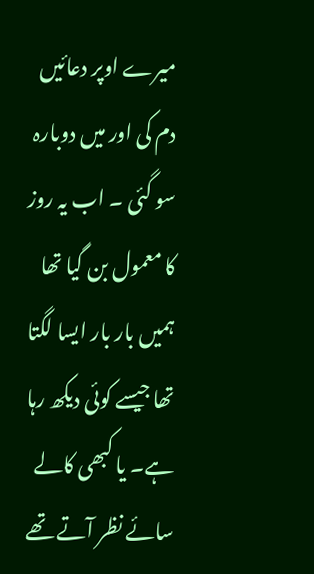میرے اوپر دعائیں دم کی اور میں دوبارہ سو گئی ۔ اب یہ روز کا معمول بن گیا تھا ہمیں بار بار ایسا لگتا تھا جیسے کوئی دیکھ رہا ہے۔ یا کبھی کالے سائے نظر آتے تھے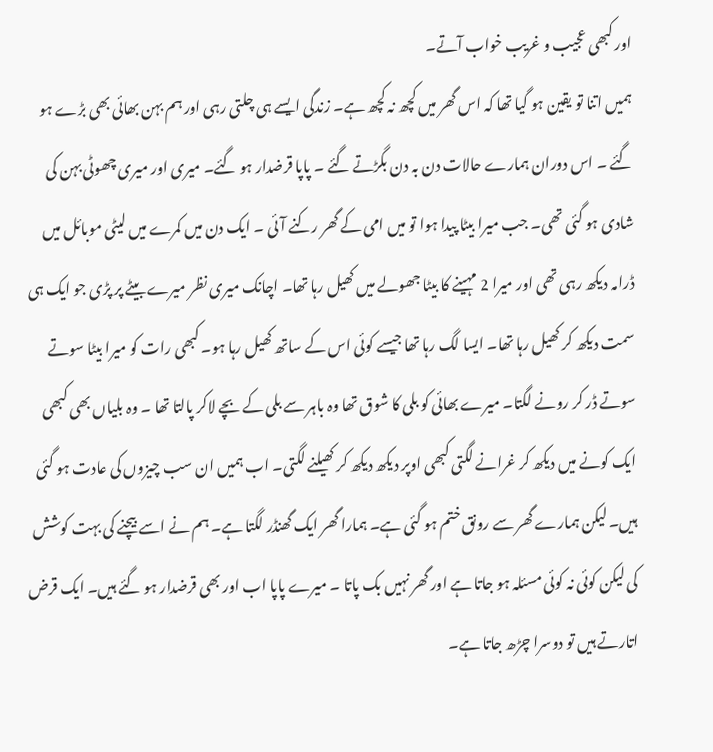اور کبھی عجیب و غریب خواب آتے۔
ہمیں اتنا تو یقین ہو گیا تھا کہ اس گھر میں کچھ نہ کچھ ہے۔ زندگی ایسے ہی چلتی رہی اور ہم بہن بھائی بھی بڑے ہو گئے ۔ اس دوران ہمارے حالات دن بہ دن بگڑتے گئے ۔ پاپا قرضدار ہو گئے۔ میری اور میری چھوٹی بہن کی شادی ہو گئی تھی۔ جب میرا بیٹا پیدا ہوا تو میں امی کے گھر رکنے آئی ۔ ایک دن میں کمرے میں لیٹی موبائل میں ڈرامہ دیکھ رہی تھی اور میرا 2 مہینے کا بیٹا جھولے میں کھیل رہا تھا۔ اچانک میری نظر میرے بیٹے پر پڑی جو ایک ہی سمت دیکھ کر کھیل رہا تھا۔ ایسا لگ رہا تھا جیسے کوئی اس کے ساتھ کھیل رہا ہو۔ کبھی رات کو میرا بیٹا سوتے سوتے ڈر کر رونے لگتا۔ میرے بھائی کو بلی کا شوق تھا وہ باہر سے بلی کے بچے لاکر پالتا تھا ۔ وہ بلیاں بھی کبھی ایک کونے میں دیکھ کر غرانے لگتی کبھی اوپر دیکھ دیکھ کر کھیلنے لگتی۔ اب ہمیں ان سب چیزوں کی عادت ہو گئی ہیں۔ لیکن ہمارے گھر سے رونق ختم ہو گئی ہے۔ ہمارا گھر ایک گھنڈر لگتا ہے۔ ہم نے اسے بیچنے کی بہت کوشش کی لیکن کوئی نہ کوئی مسئلہ ہو جاتا ہے اور گھر نہیں بک پاتا ۔ میرے پاپا اب اور بھی قرضدار ہو گئے ہیں۔ ایک قرض اتارتے ہیں تو دوسرا چڑھ جاتا ہے۔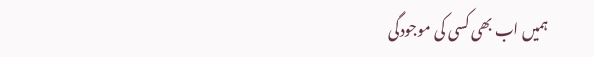ہمیں اب بھی کسی کی موجودگی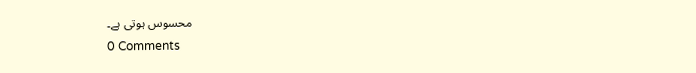محسوس ہوتی ہے۔
0 Comments